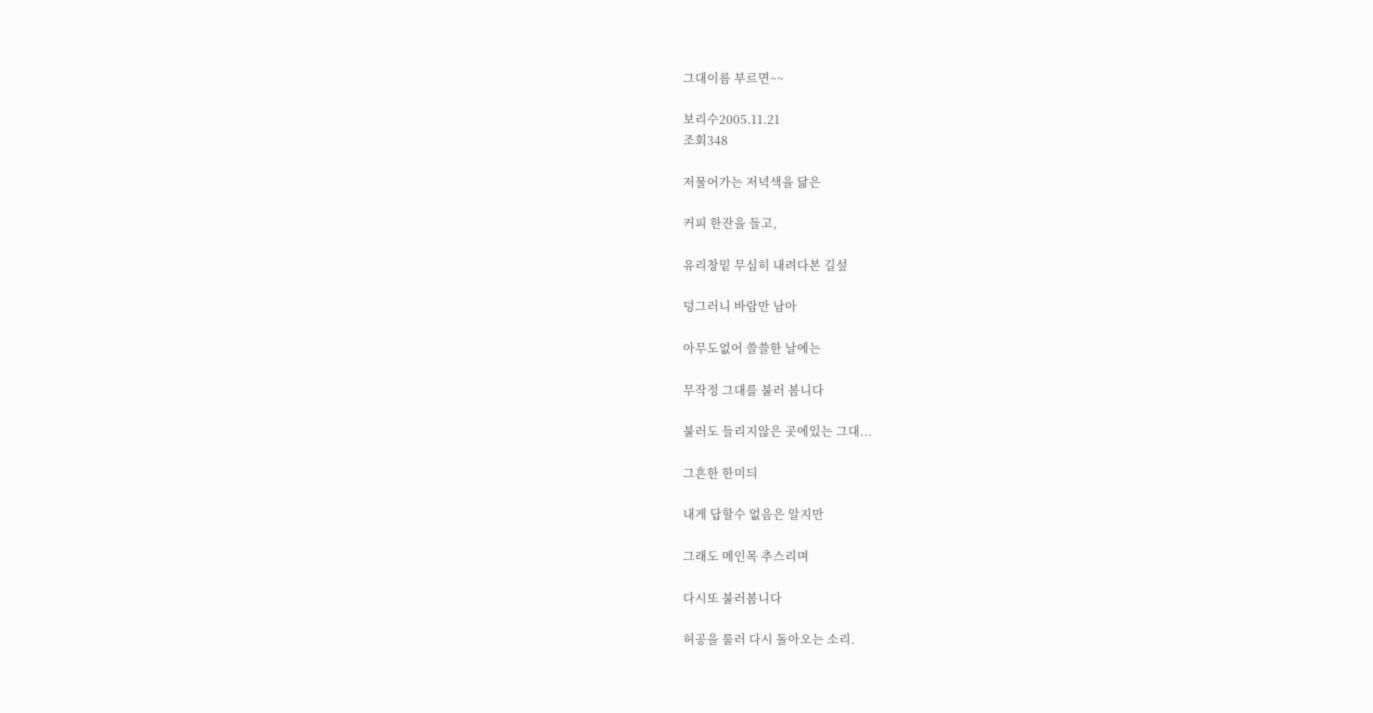그대이름 부르면~~

보리수2005.11.21
조회348

저물어가는 저녁색을 닮은

커피 한잔을 들고,

유리창밑 무심히 내려다본 길섶

덩그러니 바람만 남아

아무도없어 쓸쓸한 날에는

무작정 그대를 불러 봄니다

불러도 들리지않은 곳에있는 그대...

그흔한 한미듸

내게 답할수 없음은 알지만

그래도 메인목 추스리며

다시또 불러봄니다

허공을 룰러 다시 돌아오는 소리.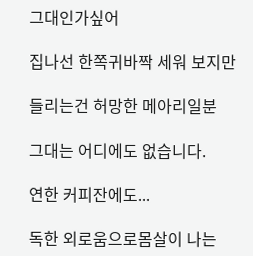그대인가싶어

집나선 한쪽귀바짝 세워 보지만

들리는건 허망한 메아리일분

그대는 어디에도 없습니다.

연한 커피잔에도...

독한 외로움으로몸살이 나는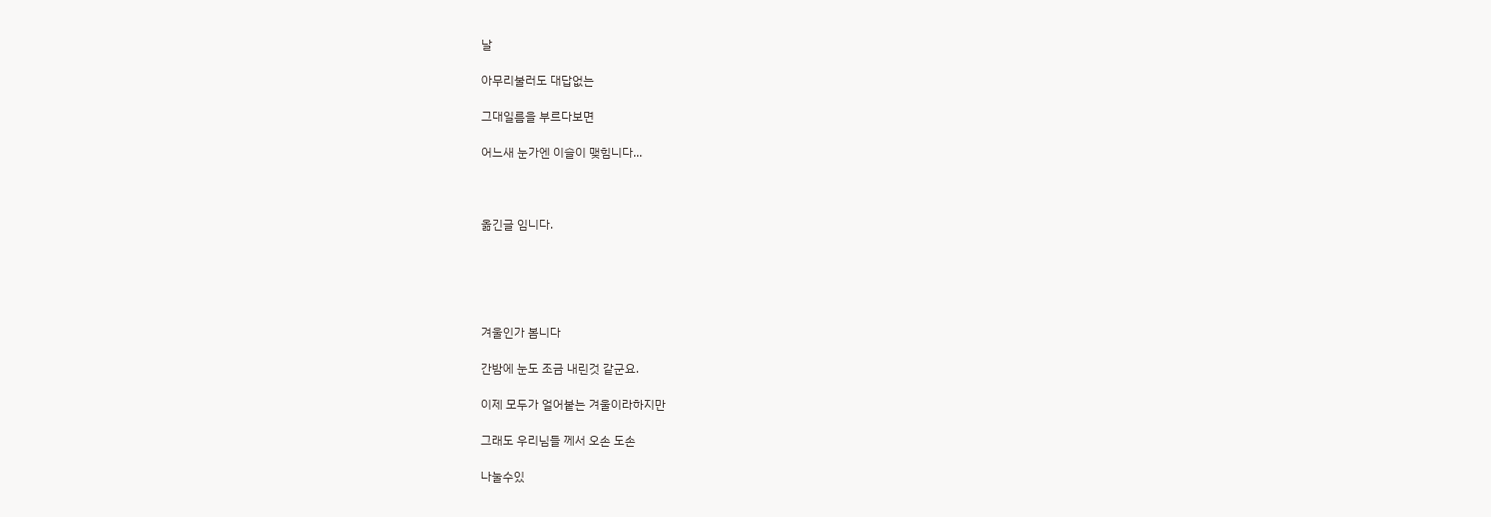날

아무리불러도 대답없는

그대일름을 부르다보면

어느새 눈가엔 이슬이 맺힘니다...



옮긴글 임니다.





겨울인가 봄니다

간밤에 눈도 조금 내린것 같군요.

이제 모두가 얼어붙는 겨울이라하지만

그래도 우리님들 께서 오손 도손

나눌수있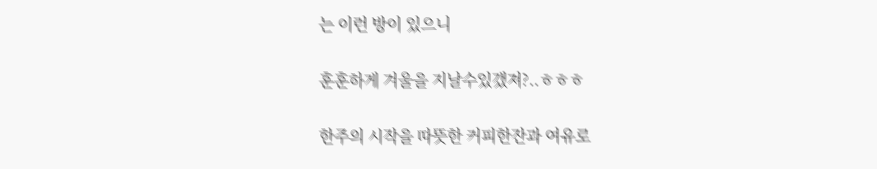는 이런 방이 있으니

훈훈하게 겨울을 지날수있갰져?..ㅎㅎㅎ

한주의 시작을 따뜻한 커피한잔과 여유로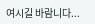여시길 바람니다...